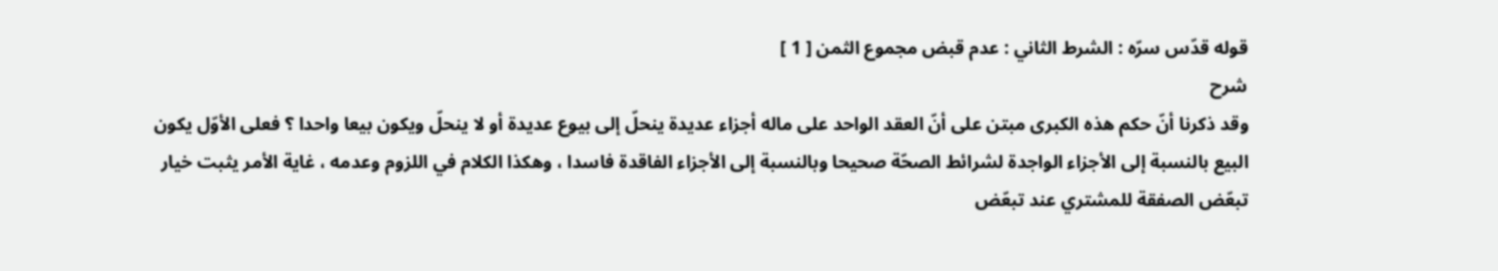قوله قدّس سرّه : الشرط الثاني : عدم قبض مجموع الثمن [ 1 ]
شرح
وقد ذكرنا أنّ حكم هذه الكبرى مبتن على أنّ العقد الواحد على ماله أجزاء عديدة ينحلّ إلى بيوع عديدة أو لا ينحلّ ويكون بيعا واحدا ؟ فعلى الأوّل يكون البيع بالنسبة إلى الأجزاء الواجدة لشرائط الصحّة صحيحا وبالنسبة إلى الأجزاء الفاقدة فاسدا ، وهكذا الكلام في اللزوم وعدمه ، غاية الأمر يثبت خيار تبعّض الصفقة للمشتري عند تبعّض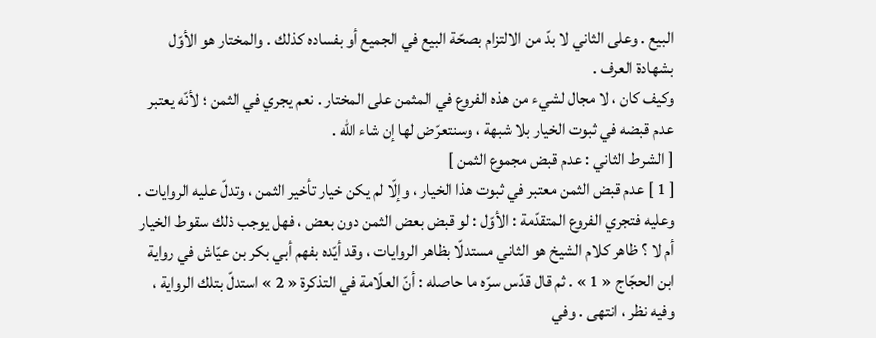البيع . وعلى الثاني لا بدّ من الالتزام بصحّة البيع في الجميع أو بفساده كذلك . والمختار هو الأوّل بشهادة العرف .
وكيف كان ، لا مجال لشيء من هذه الفروع في المثمن على المختار . نعم يجري في الثمن ؛ لأنّه يعتبر عدم قبضه في ثبوت الخيار بلا شبهة ، وسنتعرّض لها إن شاء اللّه .
[ الشرط الثاني : عدم قبض مجموع الثمن ]
[ 1 ] عدم قبض الثمن معتبر في ثبوت هذا الخيار ، وإلّا لم يكن خيار تأخير الثمن ، وتدلّ عليه الروايات . وعليه فتجري الفروع المتقدّمة : الأوّل : لو قبض بعض الثمن دون بعض ، فهل يوجب ذلك سقوط الخيار أم لا ؟ ظاهر كلام الشيخ هو الثاني مستدلّا بظاهر الروايات ، وقد أيّده بفهم أبي بكر بن عيّاش في رواية ابن الحجّاج « 1 » . ثم قال قدّس سرّه ما حاصله : أنّ العلّامة في التذكرة « 2 » استدلّ بتلك الرواية ، وفيه نظر ، انتهى . وفي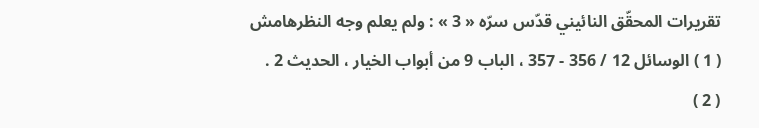تقريرات المحقّق النائيني قدّس سرّه « 3 » : ولم يعلم وجه النظرهامش
( 1 ) الوسائل 12 / 356 - 357 ، الباب 9 من أبواب الخيار ، الحديث 2 .
( 2 )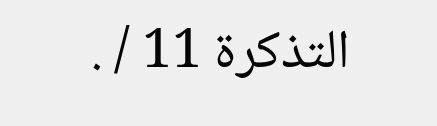التذكرة 11 / .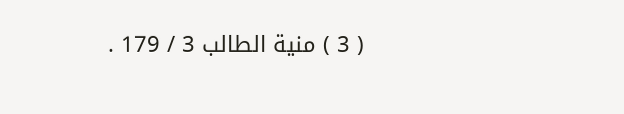( 3 ) منية الطالب 3 / 179 .